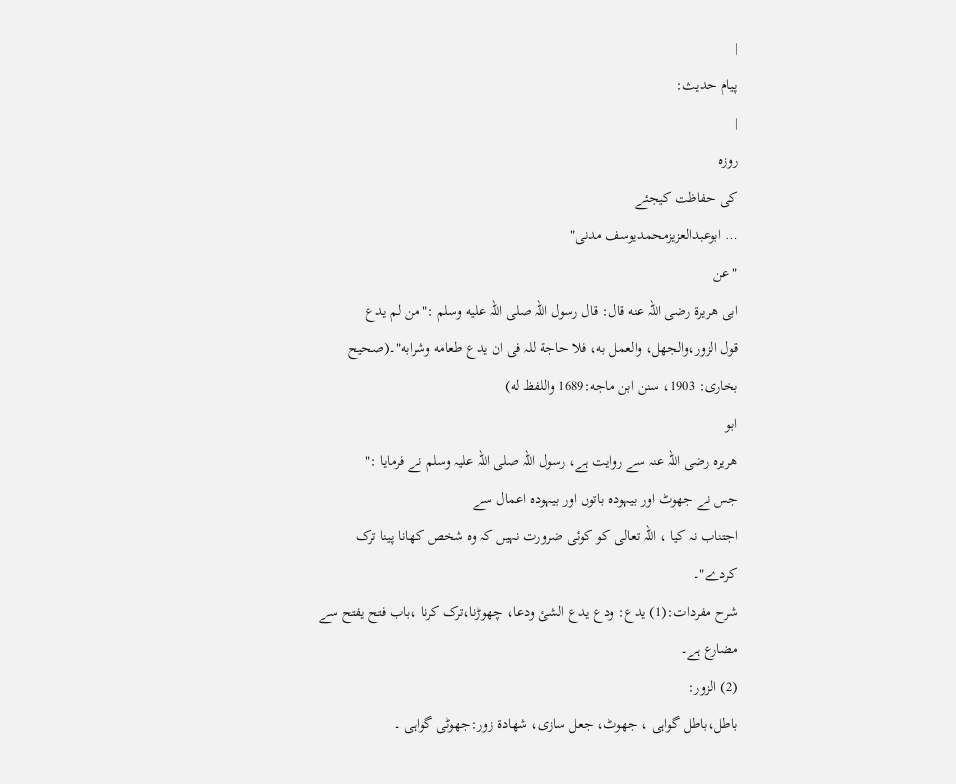|
پیام حدیث:
|
روزہ
کی حفاظت کیجئے
… ابوعبدالعزیزمحمدیوسف مدنی"
"عن
ابی ھریرۃ رضی اللہ عنه قال: قال رسول اللہ صلی اللہ علیه وسلم :"من لم یدع
قول الزور،والجھل، والعمل به، فلا حاجة للہ فی ان یدع طعامه وشرابه"۔(صحیح
بخاری: 1903، سنن ابن ماجه:1689 واللفظ له)
ابو
ھریرہ رضی اللہ عنہ سے روایت ہے، رسول اللہ صلی اللہ علیہ وسلم نے فرمایا :"
جس نے جھوٹ اور بیہودہ باتوں اور بیہودہ اعمال سے
اجتناب نہ کیا ، اللہ تعالی کو کوئی ضرورت نہیں کہ وہ شخص کھانا پینا ترک
کردے"۔
شرح مفردات:(1) یدع: ودع یدع الشئ ودعا، چھوڑنا،ترک کرنا ،باب فتح یفتح سے
مضارع ہے۔
(2) الزور:
باطل،باطل گواہی ، جھوٹ، جعل سازی، شھادۃ زور:جھوٹی گواہی ۔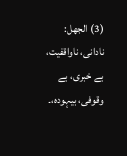(3) الجھل: نادانی، ناواقفیت، بے خبری، بے وقوفی، بیہودہ،۔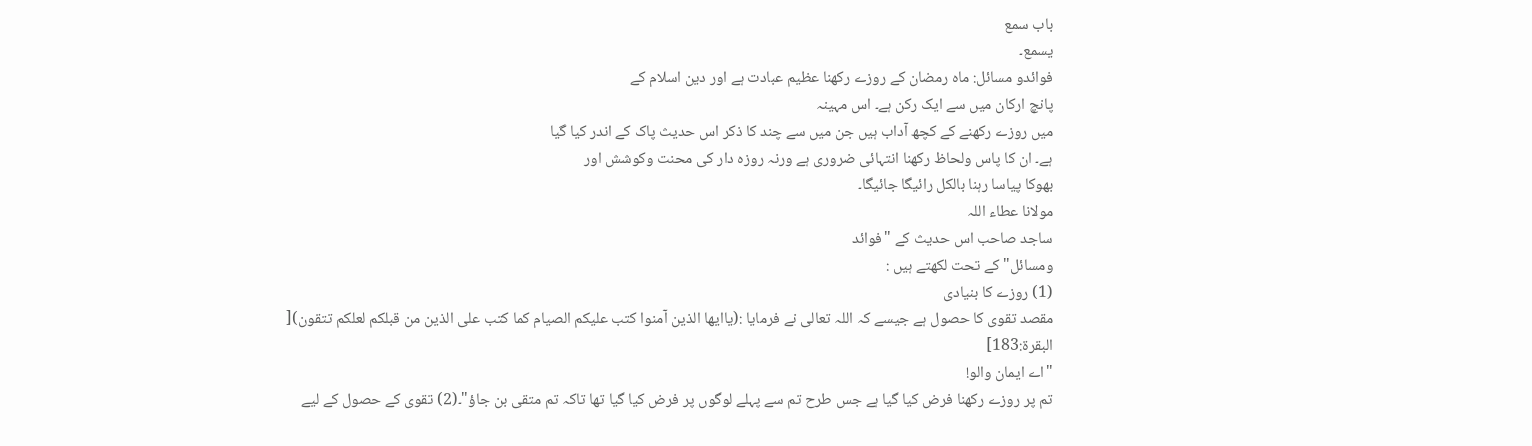باب سمع
یسمع۔
فوائدو مسائل: ماہ رمضان کے روزے رکھنا عظیم عبادت ہے اور دین اسلام کے
پانچ ارکان میں سے ایک رکن ہے۔ اس مہینہ
میں روزے رکھنے کے کچھ آداب ہیں جن میں سے چند کا ذکر اس حدیث پاک کے اندر کیا گیا
ہے۔ ان کا پاس ولحاظ رکھنا انتہائی ضروری ہے ورنہ روزہ دار کی محنت وکوشش اور
بھوکا پیاسا رہنا بالکل رائیگا جائیگا۔
مولانا عطاء اللہ
ساجد صاحب اس حدیث کے "فوائد
ومسائل" کے تحت لکھتے ہیں :
(1) روزے کا بنیادی
مقصد تقوی کا حصول ہے جیسے کہ اللہ تعالی نے فرمایا :(یاایھا الذین آمنوا کتب علیکم الصیام کما کتب علی الذین من قبلکم لعلکم تتقون)[
البقرۃ:183]
"اے ایمان والو!
تم پر روزے رکھنا فرض کیا گیا ہے جس طرح تم سے پہلے لوگوں پر فرض کیا گيا تھا تاکہ تم متقی بن جاؤ"۔(2) تقوی کے حصول کے لیے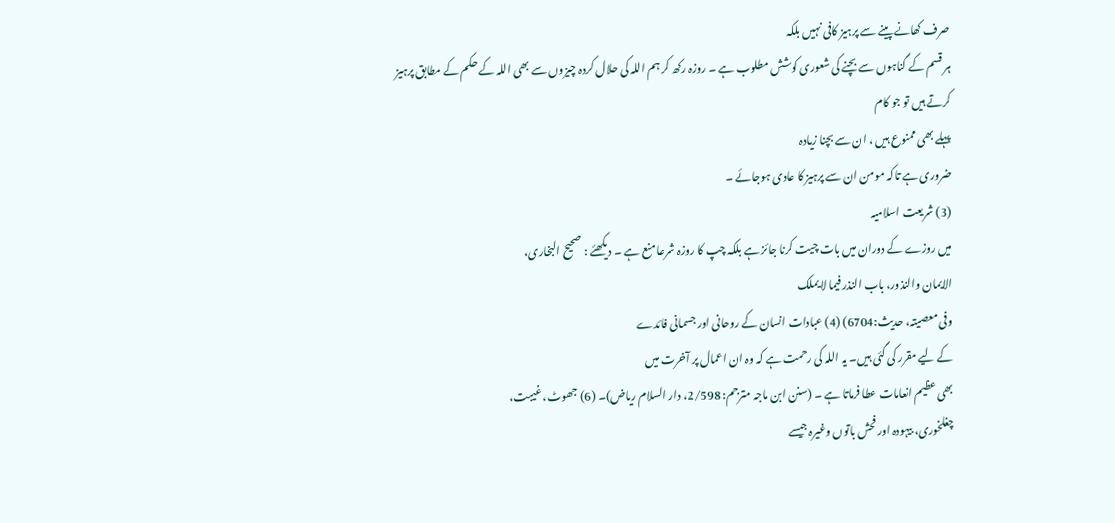صرف کھانے پینے سے پرہیز کافی نہیں بلکہ
ہر قسم کے گناہوں سے بچنے کی شعوری کوشش مطلوب ہے ۔ روزہ رکھ کر ہم اللہ کی حلال کردہ چیزوں سے بھی اللہ کے حکم کے مطابق پرہیز کرتے ہیں تو جو کام
پہلے بھی ممنوع ہیں ، ان سے بچنا زیادہ
ضروری ہے تاکہ مومن ان سے پرہیز کا عادی ہوجائے ۔
(3) شریعت اسلامیہ
میں روزے کے دوران میں بات چیت کرنا جائز ہے بلکہ چپ کا روزہ شرعا منع ہے ۔ دیکھئے : صحیح البخاری،
الایمان والنذور، باب النذر فیما لا یملک
وفی معصیتہ، حدیث:6704) (4) عبادات انسان کے روحانی اور جسمانی فائدے
کے لیے مقرر کی گئی ہیں۔ یہ اللہ کی رحمت ہے کہ وہ ان اعمال پر آخرت میں
بھی عظیم انعامات عطا فرماتا ہے ۔ (سنن ابن ماجہ مترجم: 2/598، دار السلام ریاض)۔ (6) جھوٹ، غیبت،
چغلخوری، بیہودہ اور فحش باتوں وغیرہ جیسے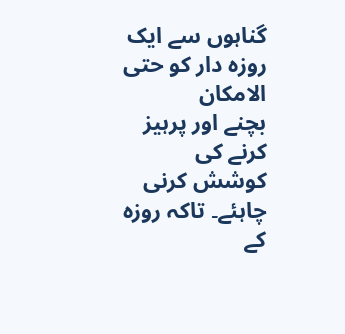گناہوں سے ایک روزہ دار کو حتی الامکان
بچنے اور پرہیز کرنے کی کوشش کرنی چاہئے۔ تاکہ روزہ کے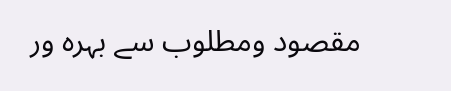مقصود ومطلوب سے بہرہ ور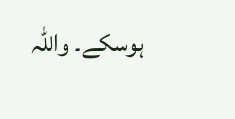ہوسکے۔ واللہ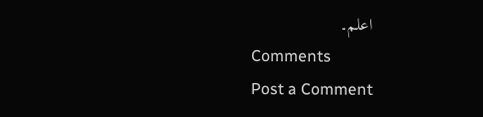اعلم۔
Comments
Post a Comment